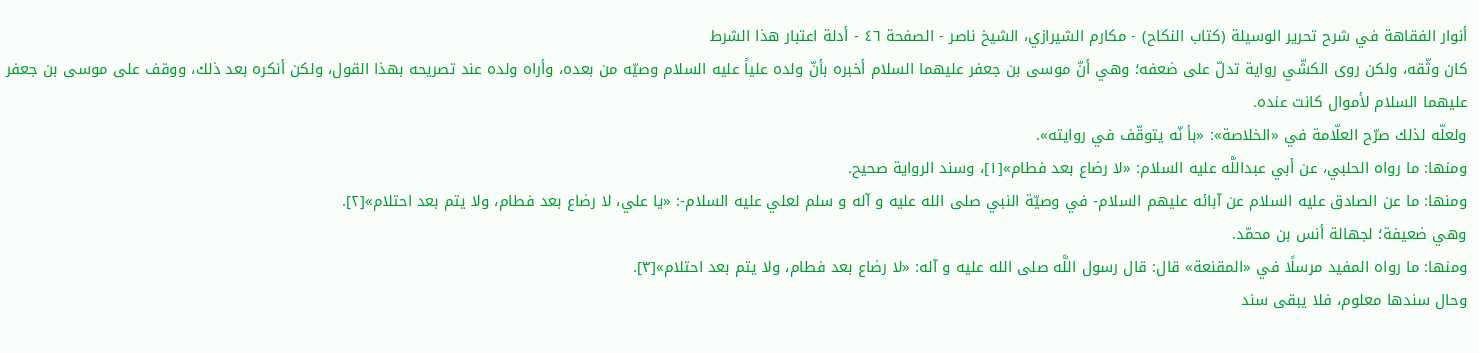أنوار الفقاهة في شرح تحرير الوسيلة (كتاب النكاح) - مكارم الشيرازي، الشيخ ناصر - الصفحة ٤٦ - أدلة اعتبار هذا الشرط
كان وثّقه، ولكن روى الكشّي رواية تدلّ على ضعفه؛ وهي أنّ موسى بن جعفر عليهما السلام أخبره بأنّ ولده علياً عليه السلام وصيّه من بعده، وأراه ولده عند تصريحه بهذا القول، ولكن أنكره بعد ذلك، ووقف على موسى بن جعفر عليهما السلام لأموال كانت عنده.
ولعلّه لذلك صرّح العلّامة في «الخلاصة»: «بأ نّه يتوقّف في روايته».
ومنها: ما رواه الحلبي، عن أبي عبداللَّه عليه السلام: «لا رضاع بعد فطام»[١]، وسند الرواية صحيح.
ومنها: ما عن الصادق عليه السلام عن آبائه عليهم السلام- في وصيّة النبي صلى الله عليه و آله و سلم لعلي عليه السلام-: «يا علي، لا رضاع بعد فطام، ولا يتم بعد احتلام»[٢].
وهي ضعيفة؛ لجهالة أنس بن محمّد.
ومنها: ما رواه المفيد مرسلًا في «المقنعة» قال: قال رسول اللَّه صلى الله عليه و آله: «لا رضاع بعد فطام، ولا يتم بعد احتلام»[٣].
وحال سندها معلوم، فلا يبقى سند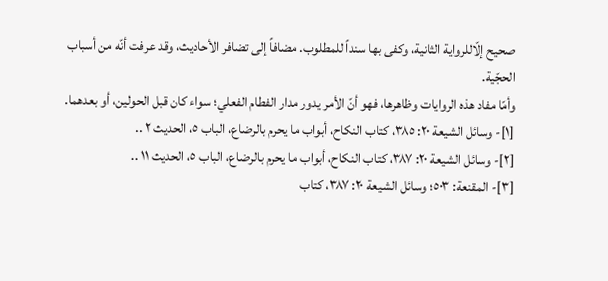صحيح إلّاللرواية الثانية، وكفى بها سنداً للمطلوب. مضافاً إلى تضافر الأحاديث، وقد عرفت أنّه من أسباب الحجّية.
وأمّا مفاد هذه الروايات وظاهرها، فهو أنّ الأمر يدور مدار الفطام الفعلي؛ سواء كان قبل الحولين، أو بعدهما.
[١]- وسائل الشيعة ٢٠: ٣٨٥، كتاب النكاح، أبواب ما يحرم بالرضاع، الباب ٥، الحديث ٢ ..
[٢]- وسائل الشيعة ٢٠: ٣٨٧، كتاب النكاح، أبواب ما يحرم بالرضاع، الباب ٥، الحديث ١١ ..
[٣]- المقنعة: ٥٠٣؛ وسائل الشيعة ٢٠: ٣٨٧، كتاب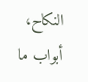النكاح، أبواب ما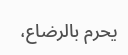يحرم بالرضاع،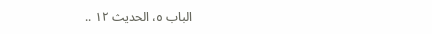الباب ٥، الحديث ١٢ ..